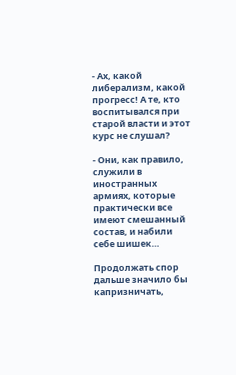- Ах, какой либерализм, какой прогресс! А те, кто воспитывался при старой власти и этот курс не слушал?

- Они, как правило, служили в иностранных армиях, которые практически все имеют смешанный состав, и набили себе шишек…

Продолжать спор дальше значило бы капризничать,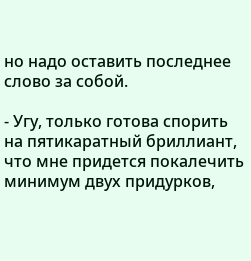но надо оставить последнее слово за собой.

- Угу, только готова спорить на пятикаратный бриллиант, что мне придется покалечить минимум двух придурков,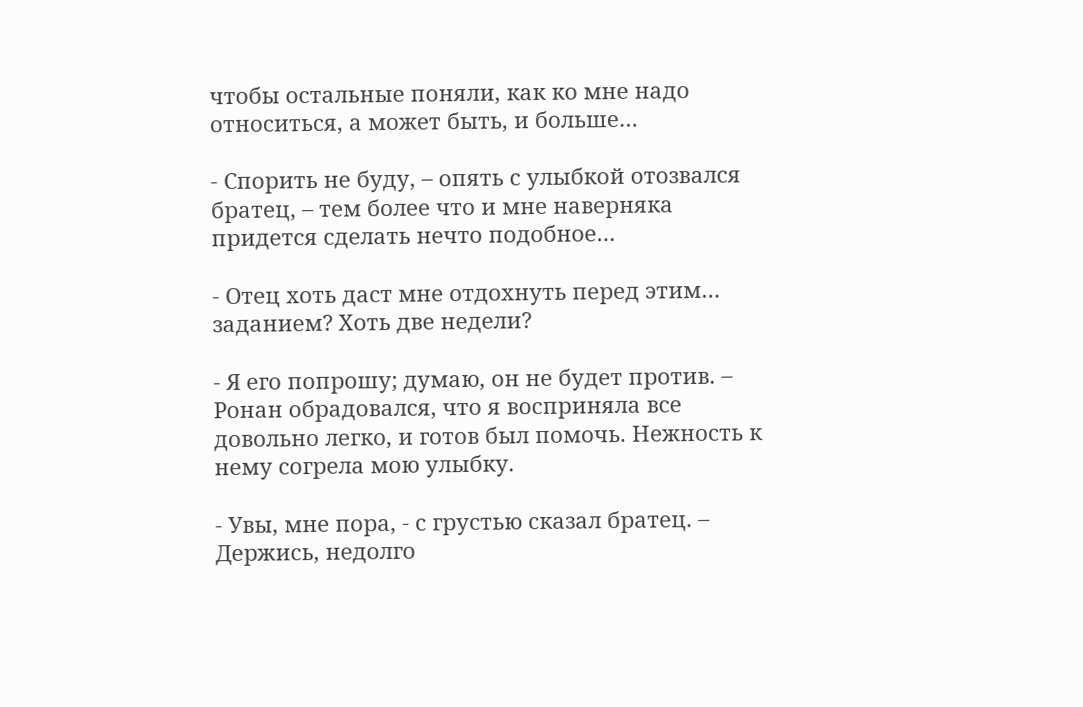чтобы остальные поняли, как ко мне надо относиться, а может быть, и больше…

- Спорить не буду, – опять с улыбкой отозвался братец, – тем более что и мне наверняка придется сделать нечто подобное…

- Отец хоть даст мне отдохнуть перед этим… заданием? Хоть две недели?

- Я его попрошу; думаю, он не будет против. – Ронан обрадовался, что я восприняла все довольно легко, и готов был помочь. Нежность к нему согрела мою улыбку.

- Увы, мне пора, - с грустью сказал братец. – Держись, недолго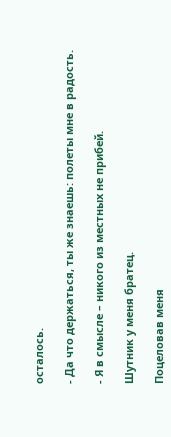осталось.

- Да что держаться, ты же знаешь: полеты мне в радость.

- Я в смысле – никого из местных не прибей.

Шутник у меня братец.

Поцеловав меня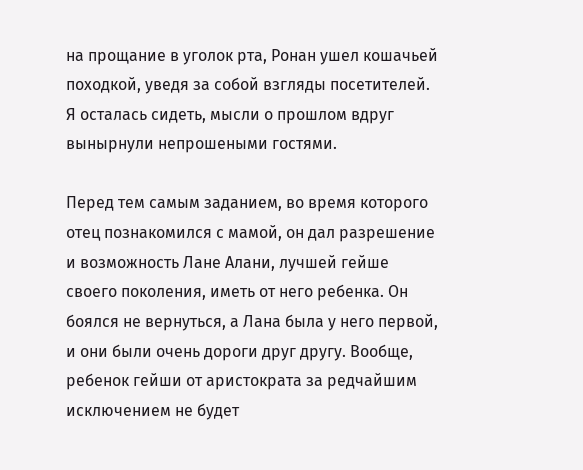на прощание в уголок рта, Ронан ушел кошачьей походкой, уведя за собой взгляды посетителей. Я осталась сидеть, мысли о прошлом вдруг вынырнули непрошеными гостями.

Перед тем самым заданием, во время которого отец познакомился с мамой, он дал разрешение и возможность Лане Алани, лучшей гейше своего поколения, иметь от него ребенка. Он боялся не вернуться, а Лана была у него первой, и они были очень дороги друг другу. Вообще, ребенок гейши от аристократа за редчайшим исключением не будет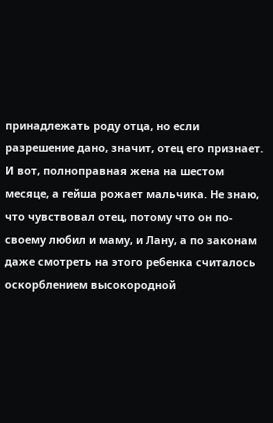принадлежать роду отца, но если разрешение дано, значит, отец его признает. И вот, полноправная жена на шестом месяце, а гейша рожает мальчика. Не знаю, что чувствовал отец, потому что он по-своему любил и маму, и Лану, а по законам даже смотреть на этого ребенка считалось оскорблением высокородной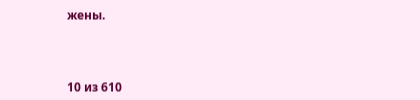жены.



10 из 610